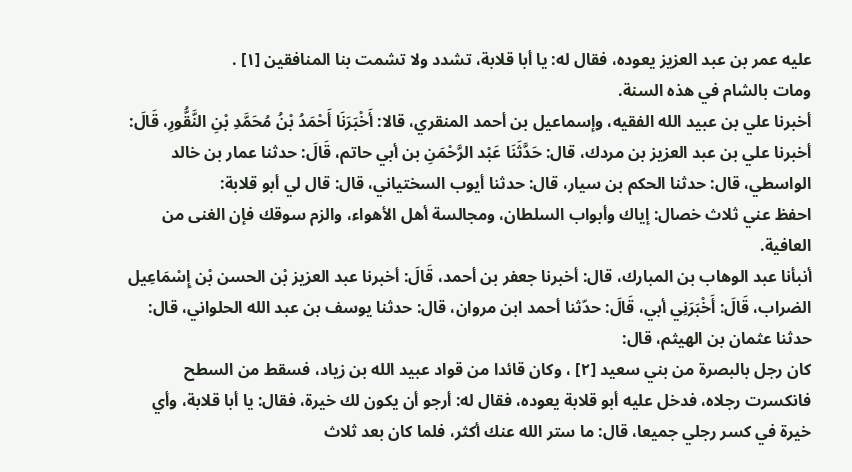عليه عمر بن عبد العزيز يعوده، فقال له: يا أبا قلابة، تشدد ولا تشمت بنا المنافقين [١] .
ومات بالشام في هذه السنة.
أخبرنا علي بن عبيد الله الفقيه، وإسماعيل بن أحمد المنقري، قالا: أَخْبَرَنَا أَحْمَدُ بْنُ مُحَمَّدِ بْنِ النَّقُّورِ، قَالَ: أخبرنا علي بن عبد العزيز بن مردك، قال: حَدَّثَنَا عَبْد الرَّحْمَنِ بن أبي حاتم، قَالَ: حدثنا عمار بن خالد الواسطي، قال: حدثنا الحكم بن سيار، قال: حدثنا أيوب السختياني، قال: قال لي أبو قلابة:
احفظ عني ثلاث خصال: إياك وأبواب السلطان، ومجالسة أهل الأهواء، والزم سوقك فإن الغنى من العافية.
أنبأنا عبد الوهاب بن المبارك، قال: أخبرنا جعفر بن أحمد، قَالَ: أخبرنا عبد العزيز بْن الحسن بْن إِسْمَاعِيل الضراب، قَالَ: أَخْبَرَنِي أبي، قَالَ: حدّثنا أحمد ابن مروان، قال: حدثنا يوسف بن عبد الله الحلواني، قال: حدثنا عثمان بن الهيثم، قال:
كان رجل بالبصرة من بني سعيد [٢] ، وكان قائدا من قواد عبيد الله بن زياد، فسقط من السطح فانكسرت رجلاه، فدخل عليه أبو قلابة يعوده، فقال له: أرجو أن يكون لك خيرة، فقال: يا أبا قلابة، وأي خيرة في كسر رجلي جميعا، قال: ما ستر الله عنك أكثر، فلما كان بعد ثلاث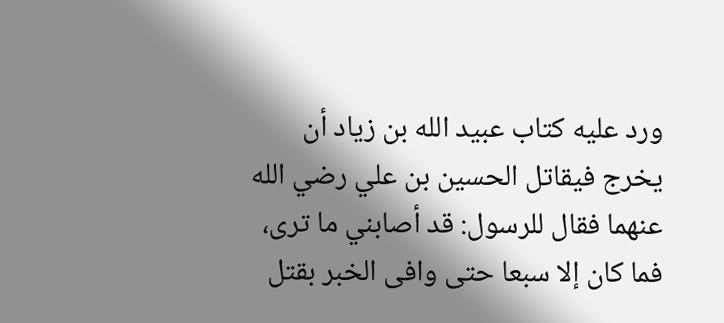ورد عليه كتاب عبيد الله بن زياد أن يخرج فيقاتل الحسين بن علي رضي الله عنهما فقال للرسول: قد أصابني ما ترى، فما كان إلا سبعا حتى وافى الخبر بقتل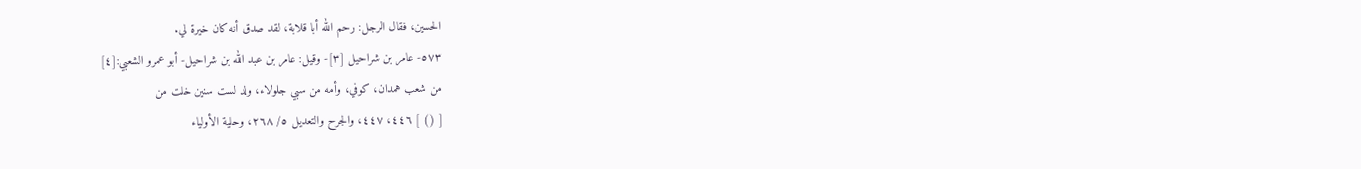الحسين، فقال الرجل: رحم الله أبا قلابة، لقد صدق أنه كان خيرة لي.
٥٧٣- عامر بن شراحيل [٣]- وقيل: عامر بن عبد الله بن شراحيل- أبو عمرو الشعبي:[٤]
من شعب همدان، كوفي، وأمه من سبي جلولاء، ولد لست سنين خلت من
[ () ] ٤٤٦، ٤٤٧، والجرح والتعديل ٥/ ٢٦٨، وحلية الأولياء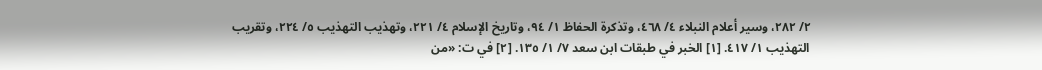٢/ ٢٨٢، وسير أعلام النبلاء ٤/ ٤٦٨، وتذكرة الحفاظ ١/ ٩٤، وتاريخ الإسلام ٤/ ٢٢١، وتهذيب التهذيب ٥/ ٢٢٤، وتقريب التهذيب ١/ ٤١٧. [١] الخبر في طبقات ابن سعد ٧/ ١/ ١٣٥. [٢] في ت: «من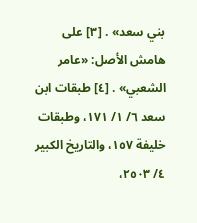بني سعد» . [٣] على هامش الأصل: «عامر الشعبي» . [٤] طبقات ابن سعد ٦/ ١/ ١٧١، وطبقات خليفة ١٥٧، والتاريخ الكبير ٤/ ٢٥٠٣،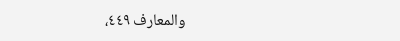والمعارف ٤٤٩،